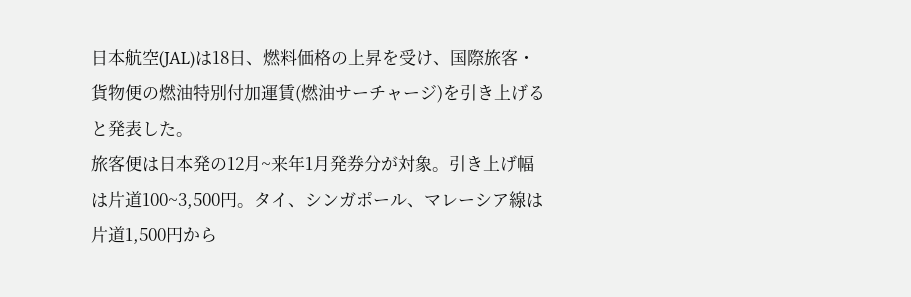日本航空(JAL)は18日、燃料価格の上昇を受け、国際旅客・貨物便の燃油特別付加運賃(燃油サーチャージ)を引き上げると発表した。
旅客便は日本発の12月~来年1月発券分が対象。引き上げ幅は片道100~3,500円。タイ、シンガポール、マレーシア線は片道1,500円から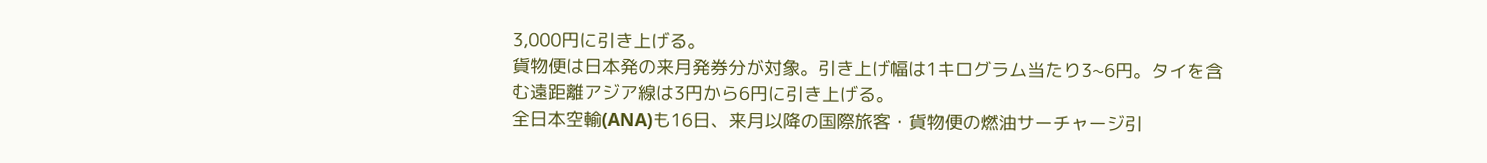3,000円に引き上げる。
貨物便は日本発の来月発券分が対象。引き上げ幅は1キログラム当たり3~6円。タイを含む遠距離アジア線は3円から6円に引き上げる。
全日本空輸(ANA)も16日、来月以降の国際旅客・貨物便の燃油サーチャージ引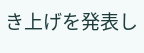き上げを発表し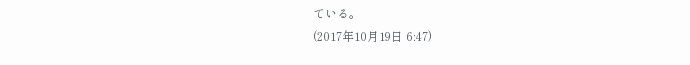ている。
(2017年10月19日 6:47)